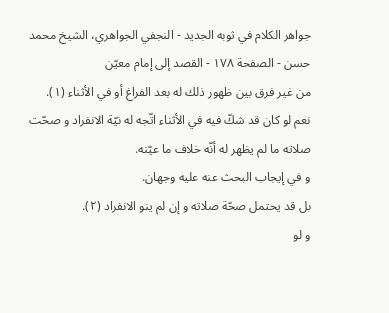جواهر الكلام في ثوبه الجديد - النجفي الجواهري، الشيخ محمد حسن - الصفحة ١٧٨ - القصد إلى إمام معيّن
من غير فرق بين ظهور ذلك له بعد الفراغ أو في الأثناء (١).
نعم لو كان قد شكّ فيه في الأثناء اتّجه له نيّة الانفراد و صحّت صلاته ما لم يظهر له أنّه خلاف ما عيّنه.
و في إيجاب البحث عنه عليه وجهان.
بل قد يحتمل صحّة صلاته و إن لم ينو الانفراد (٢).
و لو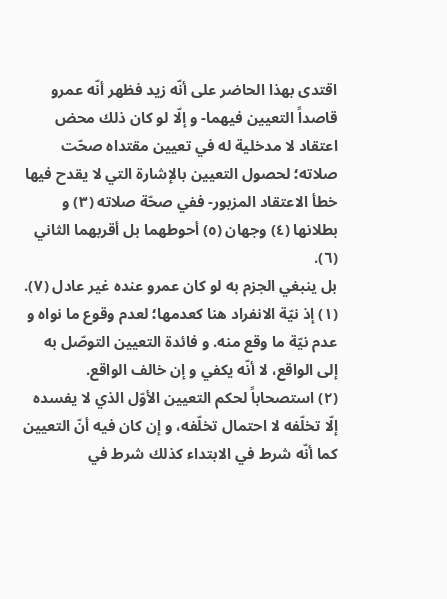اقتدى بهذا الحاضر على أنّه زيد فظهر أنّه عمرو قاصداً التعيين فيهما- و إلّا لو كان ذلك محض اعتقاد لا مدخلية له في تعيين مقتداه صحّت صلاته؛ لحصول التعيين بالإشارة التي لا يقدح فيها خطأ الاعتقاد المزبور- ففي صحّة صلاته (٣) و بطلانها (٤) وجهان (٥) أحوطهما بل أقربهما الثاني (٦).
بل ينبغي الجزم به لو كان عمرو عنده غير عادل (٧).
(١) إذ نيّة الانفراد هنا كعدمها؛ لعدم وقوع ما نواه و عدم نيّة ما وقع منه. و فائدة التعيين التوصّل به إلى الواقع، لا أنّه يكفي و إن خالف الواقع.
(٢) استصحاباً لحكم التعيين الأوّل الذي لا يفسده إلّا تخلّفه لا احتمال تخلّفه، و إن كان فيه أنّ التعيين كما أنّه شرط في الابتداء كذلك شرط في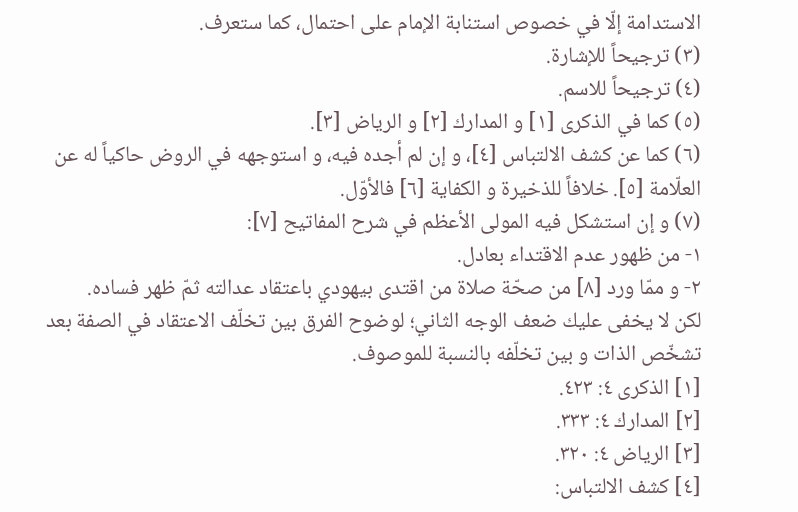الاستدامة إلّا في خصوص استنابة الإمام على احتمال، كما ستعرف.
(٣) ترجيحاً للإشارة.
(٤) ترجيحاً للاسم.
(٥) كما في الذكرى [١] و المدارك [٢] و الرياض [٣].
(٦) كما عن كشف الالتباس [٤]، و إن لم أجده فيه، و استوجهه في الروض حاكياً له عن العلّامة [٥]. خلافاً للذخيرة و الكفاية [٦] فالأوّل.
(٧) و إن استشكل فيه المولى الأعظم في شرح المفاتيح [٧]:
١- من ظهور عدم الاقتداء بعادل.
٢- و ممّا ورد [٨] من صحّة صلاة من اقتدى بيهودي باعتقاد عدالته ثمّ ظهر فساده.
لكن لا يخفى عليك ضعف الوجه الثاني؛ لوضوح الفرق بين تخلّف الاعتقاد في الصفة بعد تشخّص الذات و بين تخلّفه بالنسبة للموصوف.
[١] الذكرى ٤: ٤٢٣.
[٢] المدارك ٤: ٣٣٣.
[٣] الرياض ٤: ٣٢٠.
[٤] كشف الالتباس: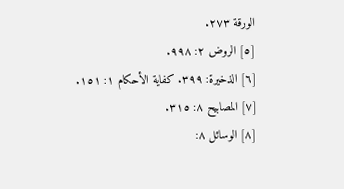الورقة ٢٧٣.
[٥] الروض ٢: ٩٩٨.
[٦] الذخيرة: ٣٩٩. كفاية الأحكام ١: ١٥١.
[٧] المصابيح ٨: ٣١٥.
[٨] الوسائل ٨: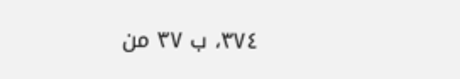٣٧٤، ب ٣٧ من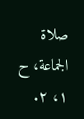صلاة الجماعة، ح ١، ٢.